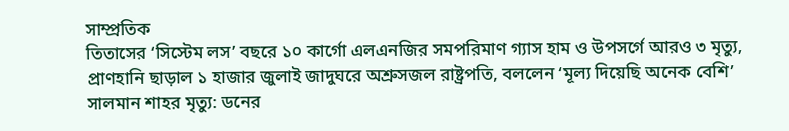সাম্প্রতিক
তিতাসের ‘সিস্টেম লস’ বছরে ১০ কার্গো এলএনজির সমপরিমাণ গ্যাস হাম ও উপসর্গে আরও ৩ মৃত্যু, প্রাণহানি ছাড়াল ১ হাজার জুলাই জাদুঘরে অশ্রুসজল রাষ্ট্রপতি, বললেন ‘মূল্য দিয়েছি অনেক বেশি’ সালমান শাহর মৃত্যু: ডনের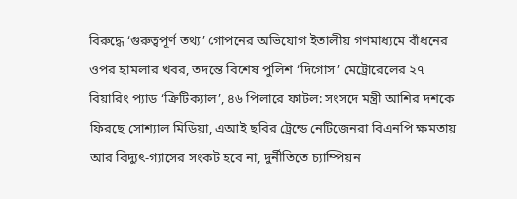বিরুদ্ধে ‘গুরুত্বপূর্ণ তথ্য’ গোপনের অভিযোগ ইতালীয় গণমাধ্যমে বাঁধনের ওপর হামলার খবর, তদন্তে বিশেষ পুলিশ ‘দিগোস’ মেট্রোরেলের ২৭ বিয়ারিং প্যাড ‘ক্রিটিক্যাল’, ৪৬ পিলারে ফাটল: সংসদে মন্ত্রী আশির দশকে ফিরছে সোশ্যাল মিডিয়া, এআই ছবির ট্রেন্ডে নেটিজেনরা বিএনপি ক্ষমতায় আর বিদ্যুৎ-গ্যাসের সংকট হবে না, দুর্নীতিতে চ্যাম্পিয়ন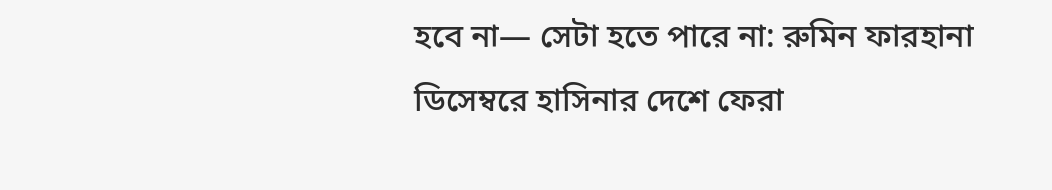হবে না— সেটা হতে পারে না: রুমিন ফারহানা ডিসেম্বরে হাসিনার দেশে ফেরা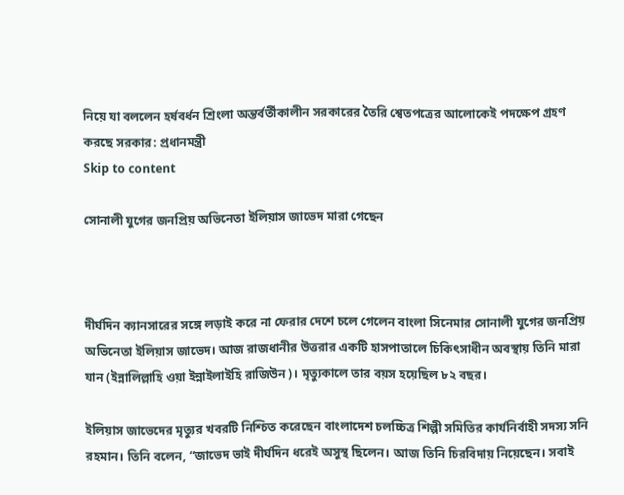নিয়ে যা বললেন হর্ষবর্ধন শ্রিংলা অন্তর্বর্তীকালীন সরকারের তৈরি শ্বেতপত্রের আলোকেই পদক্ষেপ গ্রহণ করছে সরকার: প্রধানমন্ত্রী
Skip to content

সোনালী যুগের জনপ্রিয় অভিনেতা ইলিয়াস জাভেদ মারা গেছেন



দীর্ঘদিন ক্যানসারের সঙ্গে লড়াই করে না ফেরার দেশে চলে গেলেন বাংলা সিনেমার সোনালী যুগের জনপ্রিয় অভিনেতা ইলিয়াস জাভেদ। আজ রাজধানীর উত্তরার একটি হাসপাতালে চিকিৎসাধীন অবস্থায় তিনি মারা যান (ইন্নালিল্লাহি ওয়া ইন্নাইলাইহি রাজিউন)। মৃত্যুকালে তার বয়স হয়েছিল ৮২ বছর।

ইলিয়াস জাভেদের মৃত্যুর খবরটি নিশ্চিত করেছেন বাংলাদেশ চলচ্চিত্র শিল্পী সমিতির কার্যনির্বাহী সদস্য সনি রহমান। তিনি বলেন, “জাভেদ ভাই দীর্ঘদিন ধরেই অসুস্থ ছিলেন। আজ তিনি চিরবিদায় নিয়েছেন। সবাই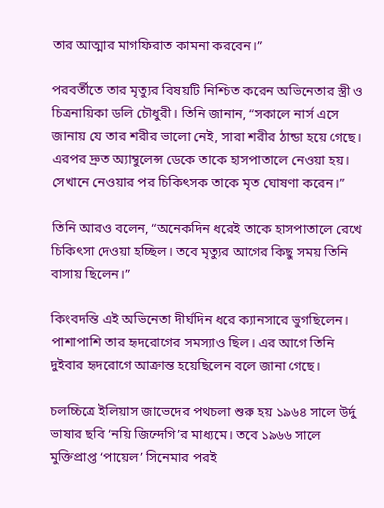তার আত্মার মাগফিরাত কামনা করবেন।”

পরবর্তীতে তার মৃত্যুর বিষয়টি নিশ্চিত করেন অভিনেতার স্ত্রী ও চিত্রনায়িকা ডলি চৌধুরী। তিনি জানান, “সকালে নার্স এসে জানায় যে তার শরীর ভালো নেই, সারা শরীর ঠান্ডা হয়ে গেছে। এরপর দ্রুত অ্যাম্বুলেন্স ডেকে তাকে হাসপাতালে নেওয়া হয়। সেখানে নেওয়ার পর চিকিৎসক তাকে মৃত ঘোষণা করেন।”

তিনি আরও বলেন, “অনেকদিন ধরেই তাকে হাসপাতালে রেখে চিকিৎসা দেওয়া হচ্ছিল। তবে মৃত্যুর আগের কিছু সময় তিনি বাসায় ছিলেন।”

কিংবদন্তি এই অভিনেতা দীর্ঘদিন ধরে ক্যানসারে ভুগছিলেন। পাশাপাশি তার হৃদরোগের সমস্যাও ছিল। এর আগে তিনি দুইবার হৃদরোগে আক্রান্ত হয়েছিলেন বলে জানা গেছে।

চলচ্চিত্রে ইলিয়াস জাভেদের পথচলা শুরু হয় ১৯৬৪ সালে উর্দু ভাষার ছবি ‘নয়ি জিন্দেগি’র মাধ্যমে। তবে ১৯৬৬ সালে মুক্তিপ্রাপ্ত ‘পায়েল’ সিনেমার পরই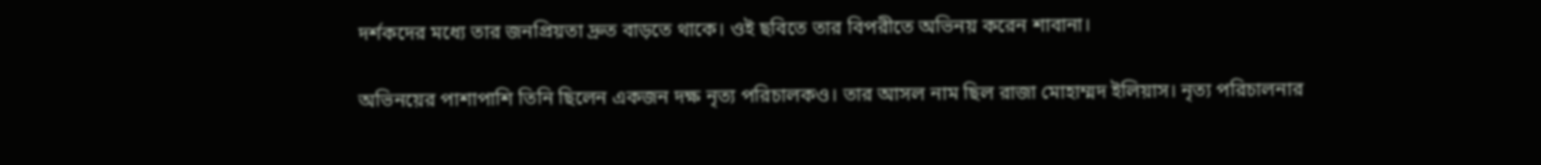দর্শকদের মধ্যে তার জনপ্রিয়তা দ্রুত বাড়তে থাকে। ওই ছবিতে তার বিপরীতে অভিনয় করেন শাবানা।

অভিনয়ের পাশাপাশি তিনি ছিলেন একজন দক্ষ নৃত্য পরিচালকও। তার আসল নাম ছিল রাজা মোহাম্মদ ইলিয়াস। নৃত্য পরিচালনার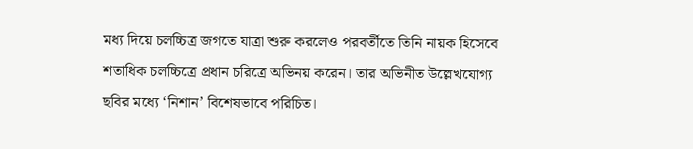মধ্য দিয়ে চলচ্চিত্র জগতে যাত্রা শুরু করলেও পরবর্তীতে তিনি নায়ক হিসেবে শতাধিক চলচ্চিত্রে প্রধান চরিত্রে অভিনয় করেন। তার অভিনীত উল্লেখযোগ্য ছবির মধ্যে ‘নিশান’ বিশেষভাবে পরিচিত।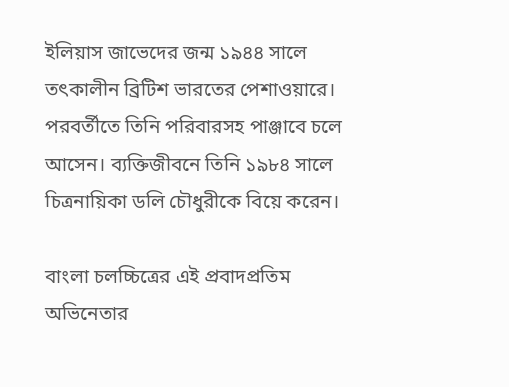ইলিয়াস জাভেদের জন্ম ১৯৪৪ সালে তৎকালীন ব্রিটিশ ভারতের পেশাওয়ারে। পরবর্তীতে তিনি পরিবারসহ পাঞ্জাবে চলে আসেন। ব্যক্তিজীবনে তিনি ১৯৮৪ সালে চিত্রনায়িকা ডলি চৌধুরীকে বিয়ে করেন।

বাংলা চলচ্চিত্রের এই প্রবাদপ্রতিম অভিনেতার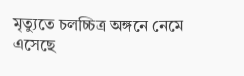মৃত্যুতে চলচ্চিত্র অঙ্গনে নেমে এসেছে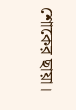শোকের ছায়া।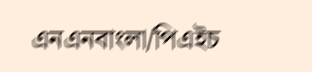এনএনবাংলা/পিএইচ